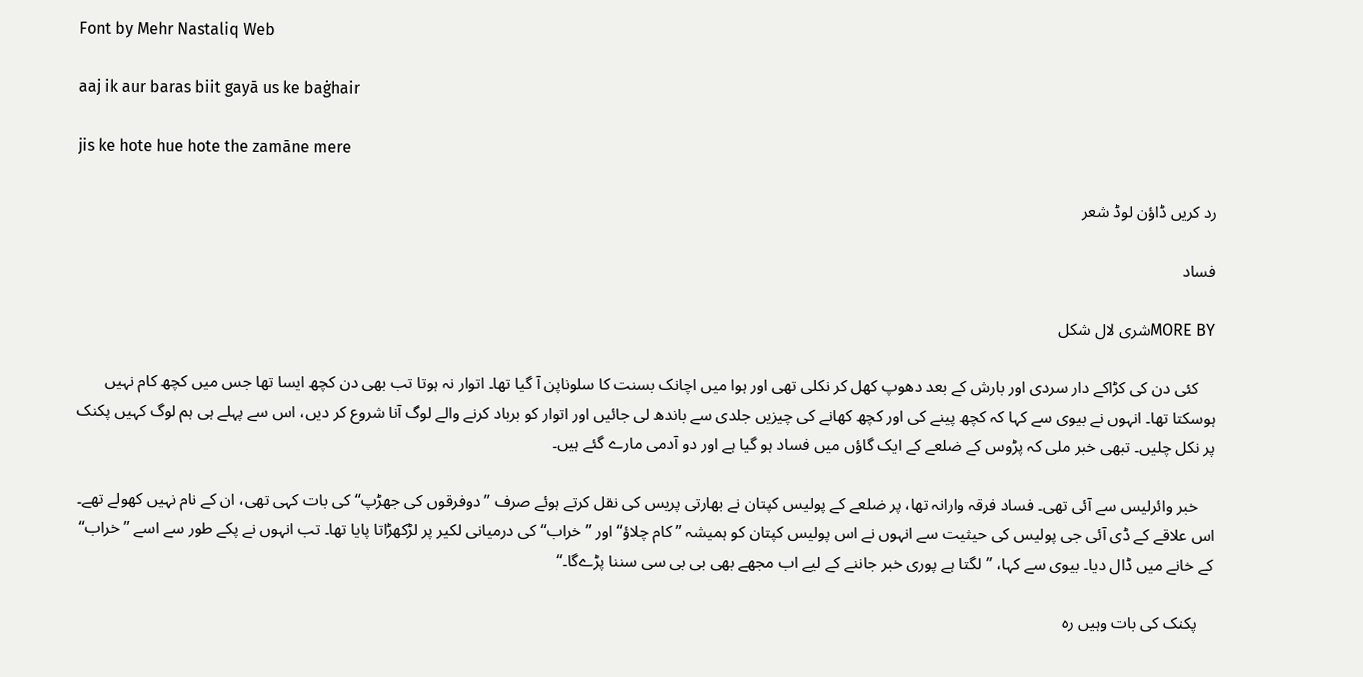Font by Mehr Nastaliq Web

aaj ik aur baras biit gayā us ke baġhair

jis ke hote hue hote the zamāne mere

رد کریں ڈاؤن لوڈ شعر

فساد

MORE BYشری لال شکل

    کئی دن کی کڑاکے دار سردی اور بارش کے بعد دھوپ کھل کر نکلی تھی اور ہوا میں اچانک بسنت کا سلوناپن آ گیا تھا۔ اتوار نہ ہوتا تب بھی دن کچھ ایسا تھا جس میں کچھ کام نہیں ہوسکتا تھا۔ انہوں نے بیوی سے کہا کہ کچھ پینے کی اور کچھ کھانے کی چیزیں جلدی سے باندھ لی جائیں اور اتوار کو برباد کرنے والے لوگ آنا شروع کر دیں، اس سے پہلے ہی ہم لوگ کہیں پکنک پر نکل چلیں۔ تبھی خبر ملی کہ پڑوس کے ضلعے کے ایک گاؤں میں فساد ہو گیا ہے اور دو آدمی مارے گئے ہیں۔

    خبر وائرلیس سے آئی تھی۔ فساد فرقہ وارانہ تھا، پر ضلعے کے پولیس کپتان نے بھارتی پریس کی نقل کرتے ہوئے صرف ’’دوفرقوں کی جھڑپ‘‘ کی بات کہی تھی، ان کے نام نہیں کھولے تھے۔ اس علاقے کے ڈی آئی جی پولیس کی حیثیت سے انہوں نے اس پولیس کپتان کو ہمیشہ ’’کام چلاؤ‘‘ اور ’’خراب‘‘ کی درمیانی لکیر پر لڑکھڑاتا پایا تھا۔ تب انہوں نے پکے طور سے اسے ’’خراب‘‘ کے خانے میں ڈال دیا۔ بیوی سے کہا، ’’لگتا ہے پوری خبر جاننے کے لیے اب مجھے بھی بی بی سی سننا پڑےگا۔‘‘

    پکنک کی بات وہیں رہ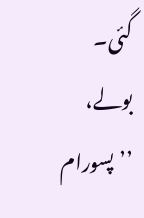گئی۔ بولے، ’’پسورام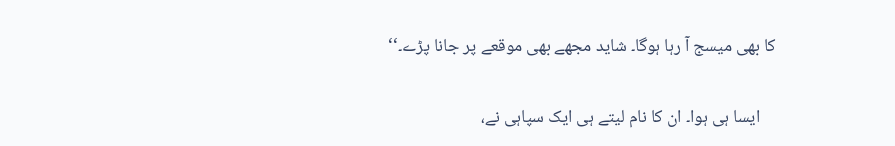کا بھی میسج آ رہا ہوگا۔ شاید مجھے بھی موقعے پر جانا پڑے۔‘‘

    ایسا ہی ہوا۔ ان کا نام لیتے ہی ایک سپاہی نے،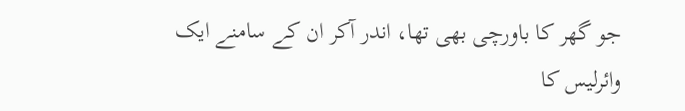جو گھر کا باورچی بھی تھا، اندر آکر ان کے سامنے ایک وائرلیس کا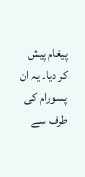پیغام پیش کر دیا۔ یہ ان پسورام کی طرف سے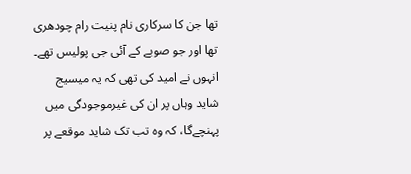تھا جن کا سرکاری نام پنیت رام چودھری تھا اور جو صوبے کے آئی جی پولیس تھے۔ انہوں نے امید کی تھی کہ یہ میسیج شاید وہاں پر ان کی غیرموجودگی میں پہنچےگا، کہ وہ تب تک شاید موقعے پر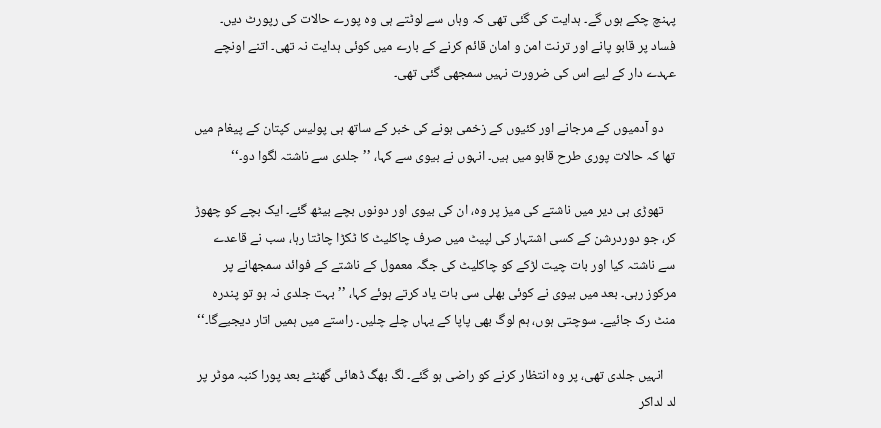پہنچ چکے ہوں گے۔ ہدایت کی گئی تھی کہ وہاں سے لوٹتے ہی وہ پورے حالات کی رپورٹ دیں۔ فساد پر قابو پانے اور ترنت امن و امان قائم کرنے کے بارے میں کوئی ہدایت نہ تھی۔ اتنے اونچے عہدے دار کے لیے اس کی ضرورت نہیں سمجھی گئی تھی۔

    دو آدمیوں کے مرجانے اور کئیوں کے زخمی ہونے کی خبر کے ساتھ ہی پولیس کپتان کے پیغام میں تھا کہ حالات پوری طرح قابو میں ہیں۔ انہوں نے بیوی سے کہا، ’’جلدی سے ناشتہ لگوا دو۔‘‘

    تھوڑی ہی دیر میں ناشتے کی میز پر وہ، ان کی بیوی اور دونوں بچے بیٹھ گئے۔ ایک بچے کو چھوڑ کر، جو دوردرشن کے کسی اشتہار کی لپیٹ میں صرف چاکلیٹ کا ٹکڑا چاٹتا رہا، سب نے قاعدے سے ناشتہ کیا اور بات چیت لڑکے کو چاکلیٹ کی جگہ معمول کے ناشتے کے فوائد سمجھانے پر مرکوز رہی۔ بعد میں بیوی نے کوئی بھلی سی بات یاد کرتے ہوئے کہا، ’’بہت جلدی نہ ہو تو پندرہ منٹ رک جائیے۔ سوچتی ہوں، ہم لوگ بھی پاپا کے یہاں چلے چلیں۔ راستے میں ہمیں اتار دیجیےگا۔‘‘

    انہیں جلدی تھی، پر وہ انتظار کرنے کو راضی ہو گئے۔ لگ بھگ ڈھائی گھنٹے بعد پورا کنبہ موٹر پر لد لداکر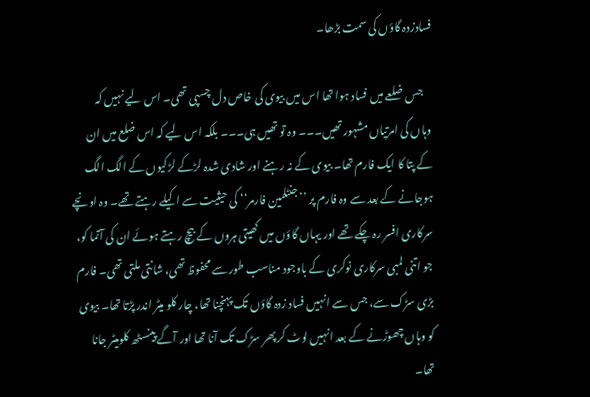فسادزدہ گاؤں کی سمت بڑھا۔

    جس ضلعے میں فساد ہوا تھا اس میں بیوی کی خاص دل چسپی تھی۔ اس لیے نہیں کہ وہاں کی امرتیاں مشہور تھیں۔۔۔ وہ تو تھیں ہی۔۔۔ بلکہ اس لیے کہ اس ضلع میں ان کے پتا کا ایک فارم تھا۔ بیوی کے نہ رہنے اور شادی شدہ لڑکے لڑکیوں کے الگ الگ ہوجانے کے بعد سے وہ فارم پر ’’جنٹلمین فارمر‘‘ کی حیثیت سے اکیلے رہتے تھے۔ وہ اونچے سرکاری افسر رہ چکے تھے اور یہاں گاؤں میں کھیتی ہروں کے بیچ رہتے ہوئے ان کی آتما کو، جو اتنی لمبی سرکاری نوکری کے باوجود مناسب طور سے محفوظ تھی، شانتی ملتی تھی۔ فارم بڑی سڑک سے، جس سے انہیں فساد زدہ گاؤں تک پہنچنا تھا، چار کلو میٹر اندر پڑتا تھا۔ بیوی کو وہاں چھوڑنے کے بعد انہیں لوٹ کر پھر سڑک تک آنا تھا اور آگے پینسٹھ کلومیٹر جانا تھا۔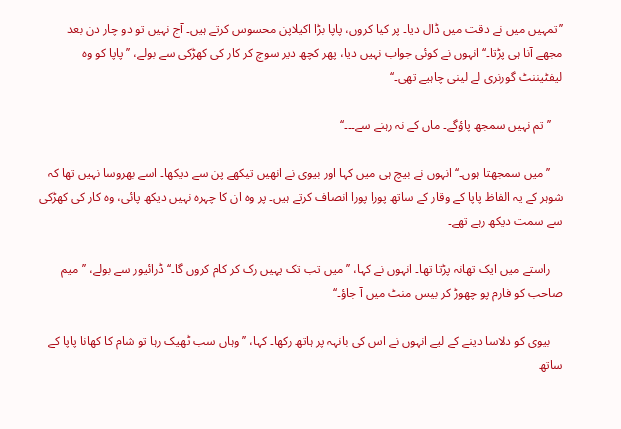’’تمہیں میں نے دقت میں ڈال دیا۔ پر کیا کروں، پاپا بڑا اکیلاپن محسوس کرتے ہیں۔ آج نہیں تو دو چار دن بعد مجھے آنا ہی پڑتا۔‘‘ انہوں نے کوئی جواب نہیں دیا، پھر کچھ دیر سوچ کر کار کی کھڑکی سے بولے، ’’پاپا کو وہ لیفٹیننٹ گورنری لے لینی چاہیے تھی۔‘‘

    ’’تم نہیں سمجھ پاؤگے۔ ماں کے نہ رہنے سے۔۔۔‘‘

    ’’میں سمجھتا ہوں۔‘‘ انہوں نے بیچ ہی میں کہا اور بیوی نے انھیں تیکھے پن سے دیکھا۔ اسے بھروسا نہیں تھا کہ شوہر کے یہ الفاظ پاپا کے وقار کے ساتھ پورا پورا انصاف کرتے ہیں۔ پر وہ ان کا چہرہ نہیں دیکھ پائی، وہ کار کی کھڑکی سے سمت دیکھ رہے تھے۔

    راستے میں ایک تھانہ پڑتا تھا۔ انہوں نے کہا، ’’میں تب تک یہیں رک کر کام کروں گا۔‘‘ ڈرائیور سے بولے، ’’میم صاحب کو فارم پو چھوڑ کر بیس منٹ میں آ جاؤ۔‘‘

    بیوی کو دلاسا دینے کے لیے انہوں نے اس کی بانہہ پر ہاتھ رکھا۔ کہا، ’’وہاں سب ٹھیک رہا تو شام کا کھانا پاپا کے ساتھ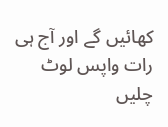کھائیں گے اور آج ہی رات واپس لوٹ چلیں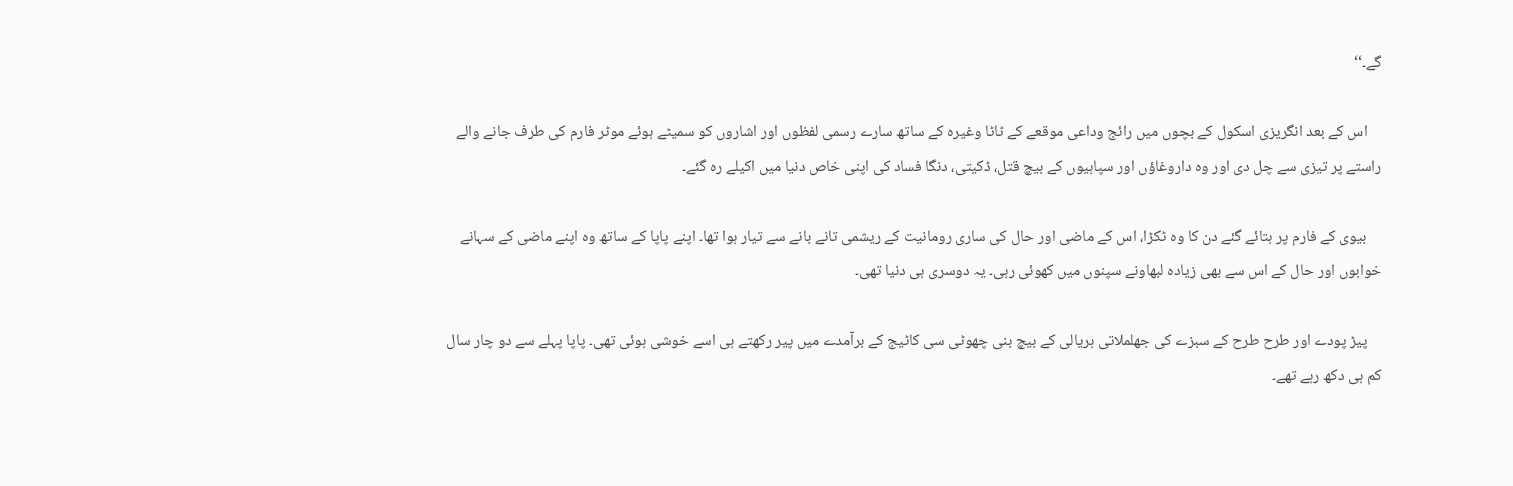گے۔‘‘

    اس کے بعد انگریزی اسکول کے بچوں میں رائج وداعی موقعے کے ٹاٹا وغیرہ کے ساتھ سارے رسمی لفظوں اور اشاروں کو سمیٹے ہوئے موٹر فارم کی طرف جانے والے راستے پر تیزی سے چل دی اور وہ داروغاؤں اور سپاہیوں کے بیچ قتل، ڈکیتی، دنگا فساد کی اپنی خاص دنیا میں اکیلے رہ گئے۔

    بیوی کے فارم پر بتائے گئے دن کا وہ ٹکڑا، اس کے ماضی اور حال کی ساری رومانیت کے ریشمی تانے بانے سے تیار ہوا تھا۔ اپنے پاپا کے ساتھ وہ اپنے ماضی کے سہانے خوابوں اور حال کے اس سے بھی زیادہ لبھاونے سپنوں میں کھوئی رہی۔ یہ دوسری ہی دنیا تھی۔

    پیڑ پودے اور طرح طرح کے سبزے کی جھلملاتی ہریالی کے بیچ بنی چھوٹی سی کاٹیج کے برآمدے میں پیر رکھتے ہی اسے خوشی ہوئی تھی۔ پاپا پہلے سے دو چار سال کم ہی دکھ رہے تھے۔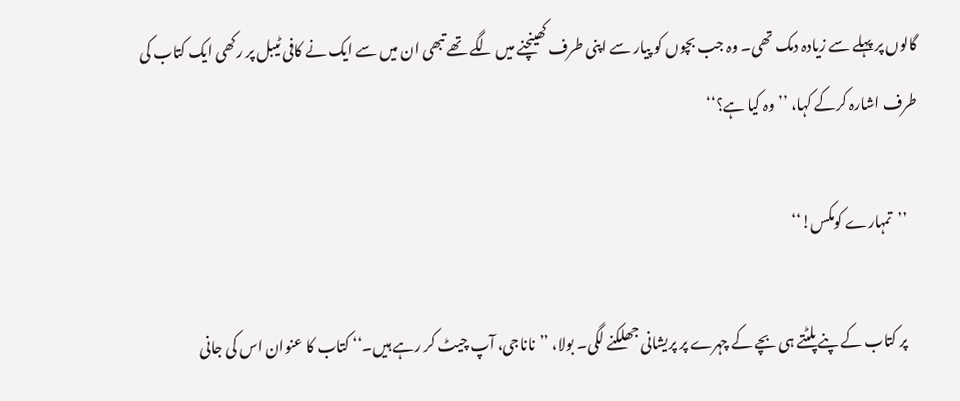گالوں پر پہلے سے زیادہ دمک تھی۔ وہ جب بچوں کو پیار سے اپنی طرف کھینچنے میں لگے تھے تبھی ان میں سے ایک نے کافی ٹیبل پر رکھی ایک کتاب کی طرف اشارہ کرکے کہا، ’’وہ کیا ہے؟‘‘

    ’’تمہارے کومکس!‘‘

    پر کتاب کے پنے پلٹتے ہی بچے کے چہرے پر پریشانی جھلکنے لگی۔ بولا، ’’ناناجی، آپ چیٹ کر رہے ہیں۔‘‘ کتاب کا عنوان اس کی جانی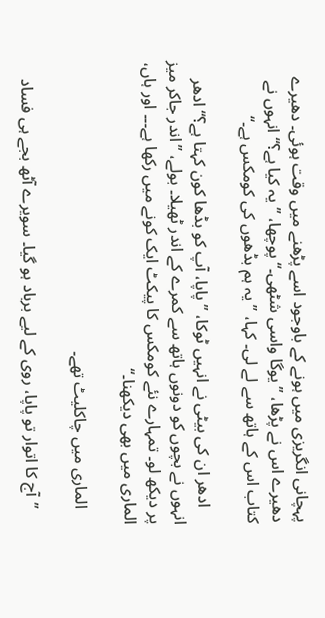پہچانی انگریزی میں ہونے کے باوجود اسے پڑھنے میں وقت ہوئی۔ دھیرے دھیرے اس نے پڑھا، ’’یوگا واسی شٹھی۔‘‘ پوچھا، ’’یہ کیا ہے؟‘‘ انہوں نے کتاب اس کے ہاتھ سے لے لی۔ کہا، ’’یہ ہم بڈھوں کی کومکس ہے۔‘‘

    ادھر ان کی بیٹی نے انہیں ٹوکا، ’’پاپا، آپ کو بڈھا کون کہتا ہے؟‘‘ ادھر انہوں نے بچوں کو دونوں ہاتھ سے کمرے کے اندر ٹھیلا۔ بولے، ’’اندر جاکر میز پر دیکھ لو۔ تمہارے نئے کومکس کا پیکٹ ایک کونے میں رکھا ہے۔۔۔ اور ہاں، الماری میں بھی دیکھنا۔‘‘

    الماری میں چاکلیٹ تھے۔

    ’’آج کا اتوار تو پاپا، روی کے لیے برباد ہو گیا۔ سویرے آٹھ بجے ہی فساد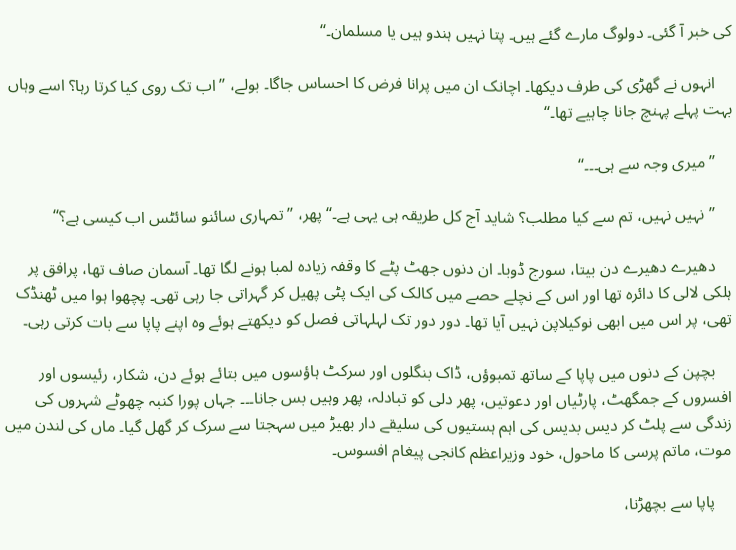کی خبر آ گئی۔ دولوگ مارے گئے ہیں۔ پتا نہیں ہندو ہیں یا مسلمان۔‘‘

    انہوں نے گھڑی کی طرف دیکھا۔ اچانک ان میں پرانا فرض کا احساس جاگا۔ بولے، ’’اب تک روی کیا کرتا رہا؟ اسے وہاں بہت پہلے پہنچ جانا چاہیے تھا۔‘‘

    ’’میری وجہ سے ہی۔۔۔‘‘

    ’’نہیں نہیں، تم سے کیا مطلب؟ شاید آج کل طریقہ ہی یہی ہے۔‘‘ پھر، ’’تمہاری سائنو سائٹس اب کیسی ہے؟‘‘

    دھیرے دھیرے دن بیتا، سورج ڈوبا۔ ان دنوں جھٹ پٹے کا وقفہ زیادہ لمبا ہونے لگا تھا۔ آسمان صاف تھا، پرافق پر ہلکی لالی کا دائرہ تھا اور اس کے نچلے حصے میں کالک کی ایک پٹی پھیل کر گہراتی جا رہی تھی۔ پچھوا ہوا میں ٹھنڈک تھی، پر اس میں ابھی نوکیلاپن نہیں آیا تھا۔ دور دور تک لہلہاتی فصل کو دیکھتے ہوئے وہ اپنے پاپا سے بات کرتی رہی۔

    بچپن کے دنوں میں پاپا کے ساتھ تمبوؤں، ڈاک بنگلوں اور سرکٹ ہاؤسوں میں بتائے ہوئے دن، شکار، رئیسوں اور افسروں کے جمگھٹ، پارٹیاں اور دعوتیں، پھر دلی کو تبادلہ، پھر وہیں بس جانا۔۔۔ جہاں پورا کنبہ چھوٹے شہروں کی زندگی سے پلٹ کر دیس بدیس کی اہم ہستیوں کی سلیقے دار بھیڑ میں سہجتا سے سرک کر گھل گیا۔ ماں کی لندن میں موت، ماتم پرسی کا ماحول، خود وزیراعظم کانجی پیغام افسوس۔

    پاپا سے بچھڑنا،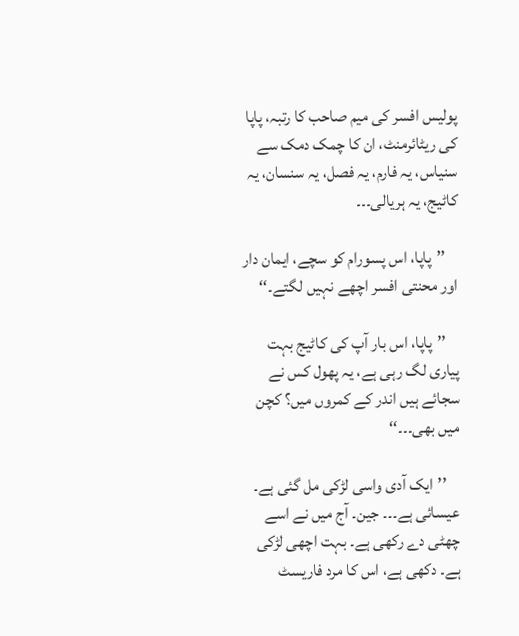پولیس افسر کی میم صاحب کا رتبہ، پاپا کی ریٹائرمنٹ، ان کا چمک دمک سے سنیاس، یہ فارم، یہ فصل، یہ سنسان، یہ کاٹیج، یہ ہریالی۔۔۔

    ’’پاپا، اس پسورام کو سچے، ایمان دار اور محنتی افسر اچھے نہیں لگتے۔‘‘

    ’’پاپا، اس بار آپ کی کاٹیج بہت پیاری لگ رہی ہے، یہ پھول کس نے سجائے ہیں اندر کے کمروں میں؟ کچن میں بھی۔۔۔‘‘

    ’’ایک آدی واسی لڑکی مل گئی ہے۔ عیسائی ہے۔۔۔ جین۔ آج میں نے اسے چھٹی دے رکھی ہے۔ بہت اچھی لڑکی ہے۔ دکھی ہے، اس کا مرد فاریسٹ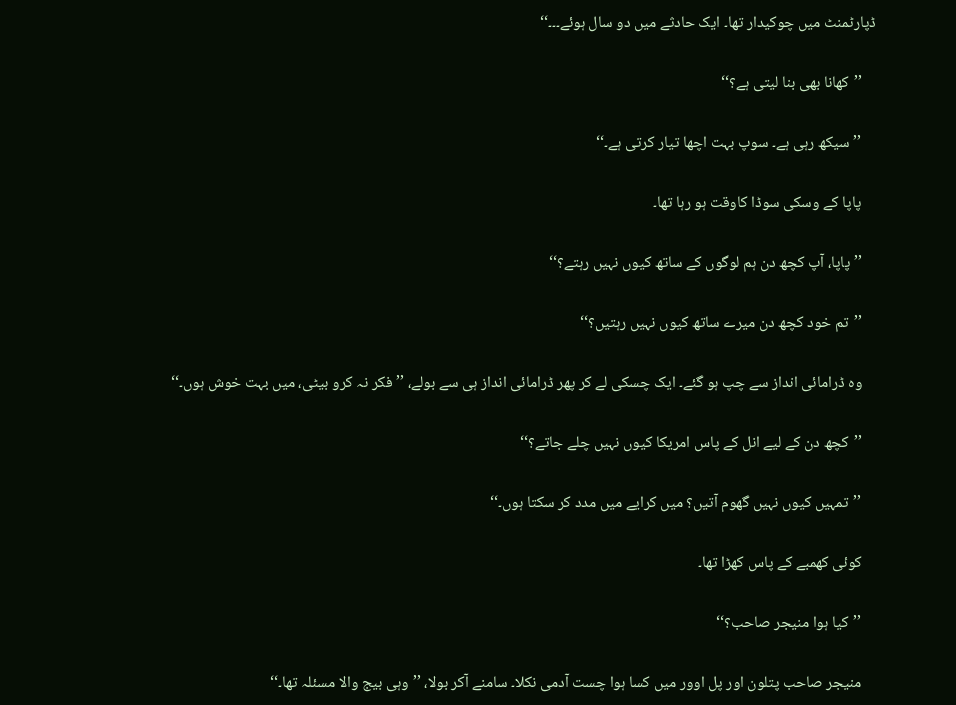ڈپارٹمنٹ میں چوکیدار تھا۔ ایک حادثے میں دو سال ہوئے۔۔۔‘‘

    ’’کھانا بھی بنا لیتی ہے؟‘‘

    ’’سیکھ رہی ہے۔ سوپ بہت اچھا تیار کرتی ہے۔‘‘

    پاپا کے وسکی سوڈا کاوقت ہو رہا تھا۔

    ’’پاپا، آپ کچھ دن ہم لوگوں کے ساتھ کیوں نہیں رہتے؟‘‘

    ’’تم خود کچھ دن میرے ساتھ کیوں نہیں رہتیں؟‘‘

    وہ ڈرامائی انداز سے چپ ہو گئے۔ ایک چسکی لے کر پھر ڈرامائی انداز ہی سے بولے، ’’فکر نہ کرو بیٹی، میں بہت خوش ہوں۔‘‘

    ’’کچھ دن کے لیے انل کے پاس امریکا کیوں نہیں چلے جاتے؟‘‘

    ’’تمہیں کیوں نہیں گھوم آتیں؟ میں کرایے میں مدد کر سکتا ہوں۔‘‘

    کوئی کھمبے کے پاس کھڑا تھا۔

    ’’کیا ہوا منیجر صاحب؟‘‘

    منیجر صاحب پتلون اور پل اوور میں کسا ہوا چست آدمی نکلا۔ سامنے آکر بولا، ’’وہی بیج والا مسئلہ تھا۔‘‘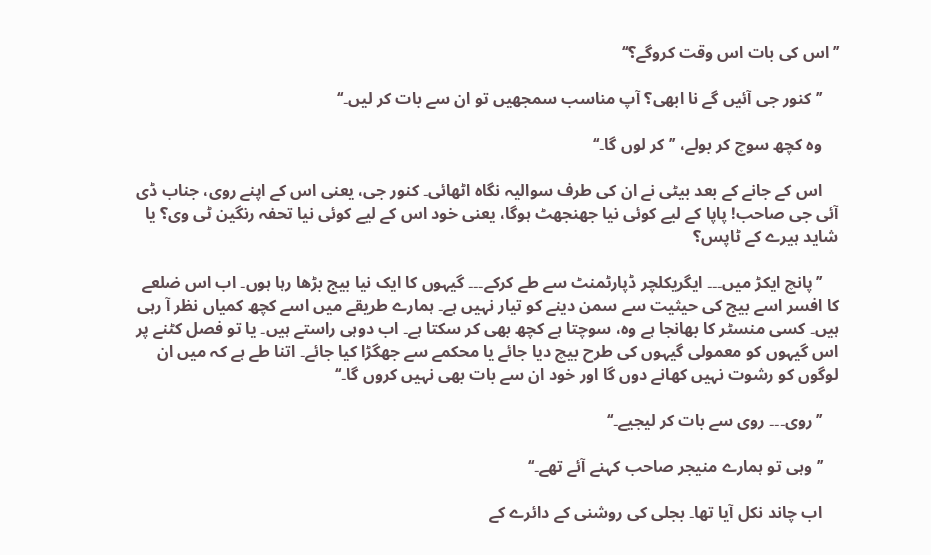’’اس کی بات اس وقت کروگے؟‘‘

    ’’کنور جی آئیں گے نا ابھی؟ آپ مناسب سمجھیں تو ان سے بات کر لیں۔‘‘

    وہ کچھ سوچ کر بولے، ’’کر لوں گا۔‘‘

    اس کے جانے کے بعد بیٹی نے ان کی طرف سوالیہ نگاہ اٹھائی۔ کنور جی، یعنی اس کے اپنے روی، جناب ڈی آئی جی صاحب! پاپا کے لیے کوئی نیا جھنجھٹ ہوگا، یعنی خود اس کے لیے کوئی نیا تحفہ رنگین ٹی وی؟ یا شاید ہیرے کے ٹاپس؟

    ’’پانچ ایکڑ میں۔۔۔ ایگریکلچر ڈپارٹمنٹ سے طے کرکے۔۔۔ گیہوں کا ایک نیا بیج بڑھا رہا ہوں۔ اب اس ضلعے کا افسر اسے بیج کی حیثیت سے سمن دینے کو تیار نہیں ہے۔ ہمارے طریقے میں اسے کچھ کمیاں نظر آ رہی ہیں۔ کسی منسٹر کا بھانجا ہے وہ، سوچتا ہے کچھ بھی کر سکتا ہے۔ اب دوہی راستے ہیں۔ یا تو فصل کٹنے پر اس گیہوں کو معمولی گیہوں کی طرح بیچ دیا جائے یا محکمے سے جھگڑا کیا جائے۔ اتنا طے ہے کہ میں ان لوگوں کو رشوت نہیں کھانے دوں گا اور خود ان سے بات بھی نہیں کروں گا۔‘‘

    ’’روی۔۔۔ روی سے بات کر لیجیے۔‘‘

    ’’وہی تو ہمارے منیجر صاحب کہنے آئے تھے۔‘‘

    اب چاند نکل آیا تھا۔ بجلی کی روشنی کے دائرے کے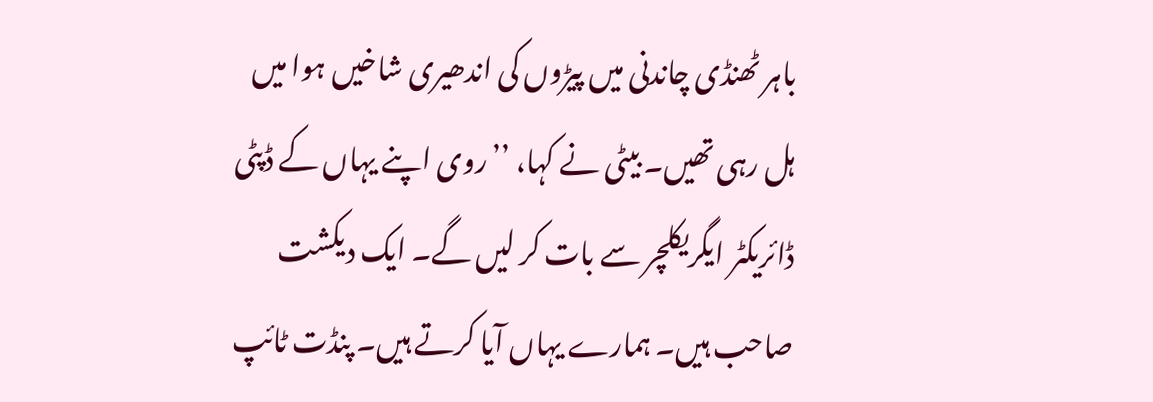باہر ٹھنڈی چاندنی میں پیڑوں کی اندھیری شاخیں ہوا میں ہل رہی تھیں۔ بیٹی نے کہا، ’’روی اپنے یہاں کے ڈپٹی ڈائریکٹر ایگریکلچر سے بات کر لیں گے۔ ایک دیکشت صاحب ہیں۔ ہمارے یہاں آیا کرتے ہیں۔ پنڈت ٹائپ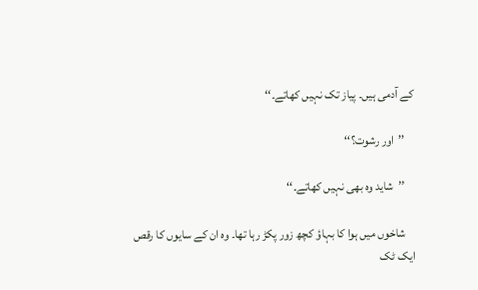کے آدمی ہیں۔ پیاز تک نہیں کھاتے۔‘‘

    ’’اور رشوت؟‘‘

    ’’شاید وہ بھی نہیں کھاتے۔‘‘

    شاخوں میں ہوا کا بہاؤ کچھ زور پکڑ رہا تھا۔ وہ ان کے سایوں کا رقص ایک ٹک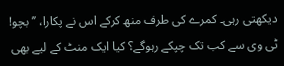دیکھتی رہی۔ کمرے کی طرف منھ کرکے اس نے پکارا، ’’بچو! ٹی وی سے کب تک چپکے رہوگے؟ کیا ایک منٹ کے لیے بھی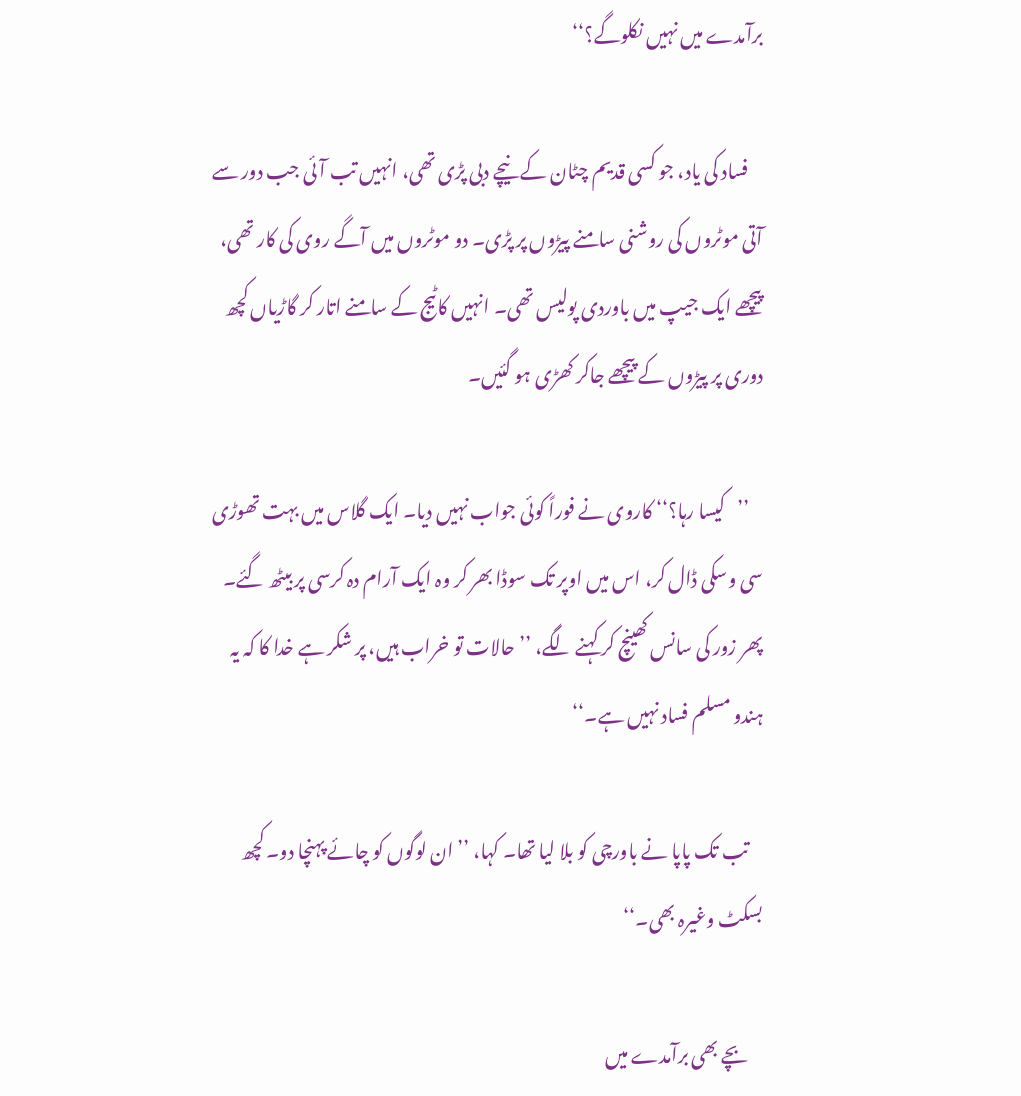برآمدے میں نہیں نکلوگے؟‘‘

    فساد کی یاد، جو کسی قدیم چٹان کے نیچے دبی پڑی تھی، انہیں تب آئی جب دور سے آتی موٹروں کی روشنی سامنے پیڑوں پر پڑی۔ دو موٹروں میں آگے روی کی کار تھی، پیچھے ایک جیپ میں باوردی پولیس تھی۔ انہیں کاٹیج کے سامنے اتار کر گاڑیاں کچھ دوری پر پیڑوں کے پیچھے جاکر کھڑی ہو گئیں۔

    ’’کیسا رہا؟‘‘ کاروی نے فوراً کوئی جواب نہیں دیا۔ ایک گلاس میں بہت تھوڑی سی وسکی ڈال کر، اس میں اوپر تک سوڈا بھر کر وہ ایک آرام دہ کرسی پر بیٹھ گئے۔ پھر زور کی سانس کھینچ کر کہنے لگے، ’’حالات تو خراب ہیں، پر شکر ہے خدا کا کہ یہ ہندو مسلم فساد نہیں ہے۔‘‘

    تب تک پاپا نے باورچی کو بلا لیا تھا۔ کہا، ’’ان لوگوں کو چائے پہنچا دو۔ کچھ بسکٹ وغیرہ بھی۔‘‘

    بچے بھی برآمدے میں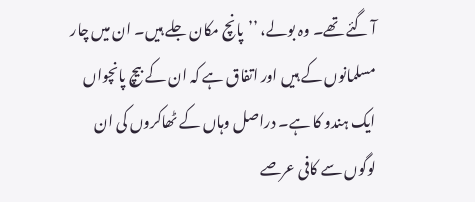آ گئے تھے۔ وہ بولے، ’’پانچ مکان جلے ہیں۔ ان میں چار مسلمانوں کے ہیں اور اتفاق ہے کہ ان کے بیچ پانچواں ایک ہندو کا ہے۔ دراصل وہاں کے ٹھاکروں کی ان لوگوں سے کافی عرصے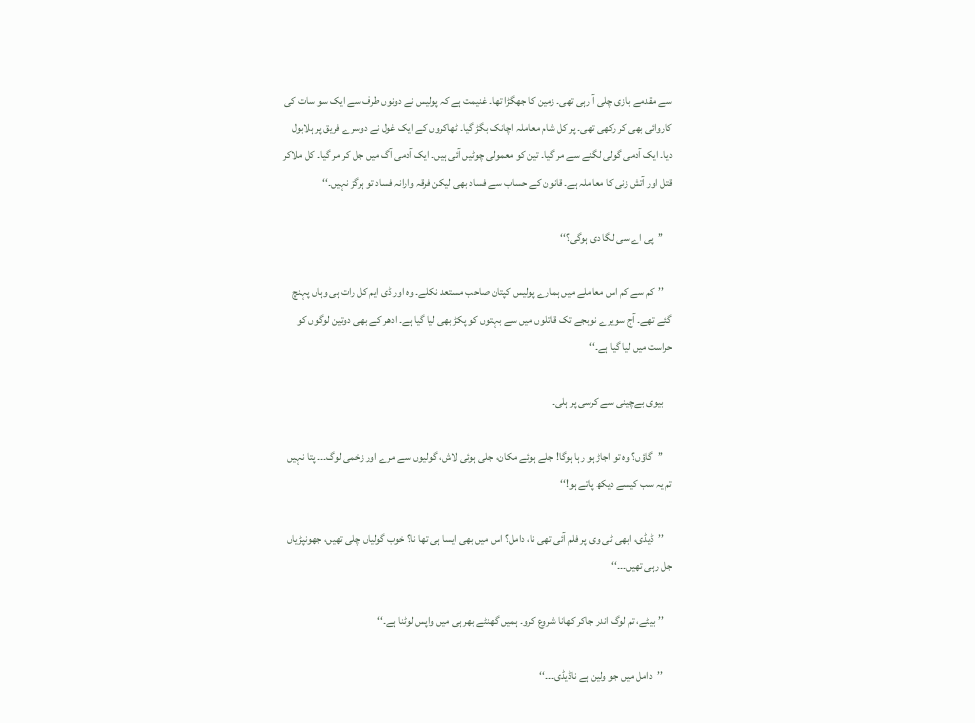سے مقدمے بازی چلی آ رہی تھی۔ زمین کا جھگڑا تھا۔ غنیمت ہے کہ پولیس نے دونوں طرف سے ایک سو سات کی کاروائی بھی کر رکھی تھی۔ پر کل شام معاملہ اچانک بگڑ گیا۔ ٹھاکروں کے ایک غول نے دوسرے فریق پر ہلابول دیا۔ ایک آدمی گولی لگنے سے مر گیا۔ تین کو معمولی چوٹیں آئی ہیں۔ ایک آدمی آگ میں جل کر مر گیا۔ کل ملاکر قتل اور آتش زنی کا معاملہ ہے۔ قانون کے حساب سے فساد بھی لیکن فرقہ وارانہ فساد تو ہرگز نہیں۔‘‘

    ’’پی اے سی لگا دی ہوگی؟‘‘

    ’’کم سے کم اس معاملے میں ہمارے پولیس کپتان صاحب مستعد نکلے۔ وہ اور ڈی ایم کل رات ہی وہاں پہنچ گئے تھے۔ آج سویرے نوبجے تک قاتلوں میں سے بہتوں کو پکڑ بھی لیا گیا ہے۔ ادھر کے بھی دوتین لوگوں کو حراست میں لیا گیا ہے۔‘‘

    بیوی بےچینی سے کرسی پر ہلی۔

    ’’گاؤں؟ وہ تو اجاڑ ہو رہا ہوگا! جلے ہوئے مکان، جلی ہوئی لاش، گولیوں سے مرے اور زخمی لوگ۔۔۔ پتا نہیں تم یہ سب کیسے دیکھ پاتے ہو!‘‘

    ’’ڈیڈی، ابھی ٹی وی پر فلم آئی تھی نا، دامل؟ اس میں بھی ایسا ہی تھا نا؟ خوب گولیاں چلی تھیں، جھونپڑیاں جل رہی تھیں۔۔۔‘‘

    ’’بیٹے، تم لوگ اندر جاکر کھانا شروع کرو۔ ہمیں گھنٹے بھر ہی میں واپس لوٹنا ہے۔‘‘

    ’’دامل میں جو ولین ہے ناڈیڈی۔۔۔‘‘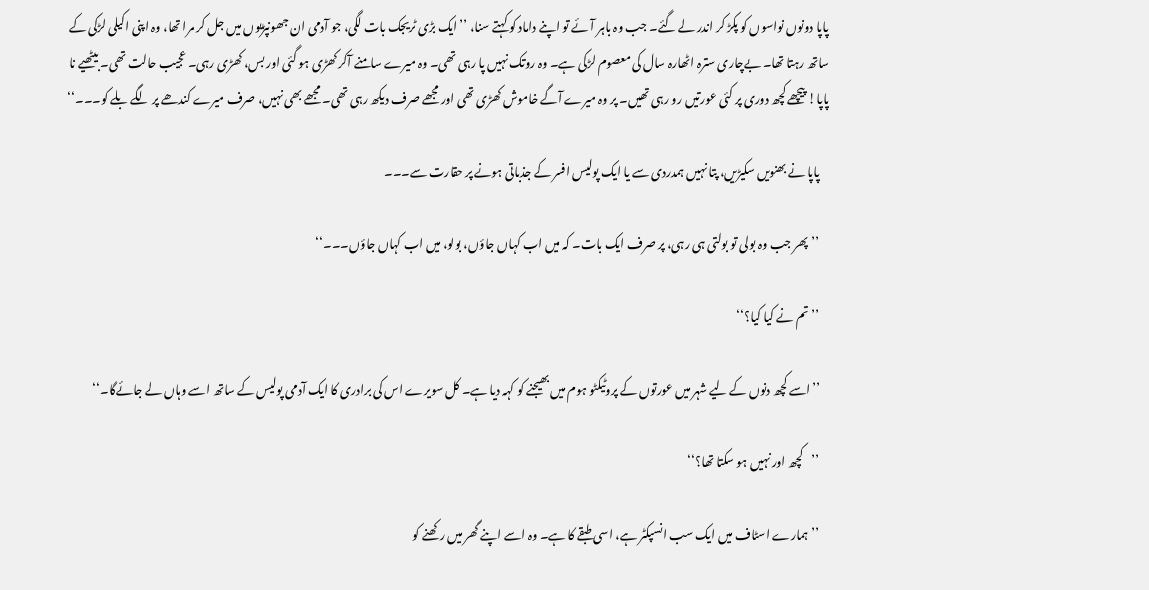پاپا دونوں نواسوں کو پکڑ کر اندر لے گئے۔ جب وہ باہر آئے تو اپنے داماد کو کہتے سنا، ’’ایک بڑی ٹریجک بات لگی، جو آدمی ان جھونپڑیوں میں جل کر مرا تھا، وہ اپنی اکیلی لڑکی کے ساتھ رہتا تھا۔ بےچاری سترہ اٹھارہ سال کی معصوم لڑکی ہے۔ وہ روتک نہیں پا رہی تھی۔ وہ میرے سامنے آکر کھڑی ہو گئی اور بس، کھڑی رہی۔ عجیب حالت تھی۔ بیٹھیے نا پاپا! پیچھے کچھ دوری پر کئی عورتیں رو رہی تھیں۔ پر وہ میرے آگے خاموش کھڑی تھی اور مجھے صرف دیکھ رہی تھی۔ مجھے بھی نہیں، صرف میرے کندھے پر لگے بلے کو۔۔۔‘‘

    پاپا نے بھنویں سکیڑیں، پتا نہیں ہمدردی سے یا ایک پولیس افسر کے جذباتی ہونے پر حقارت سے۔۔۔

    ’’پھر جب وہ بولی تو بولتی ہی رہی، پر صرف ایک بات۔ کہ میں اب کہاں جاؤں، بولو، میں اب کہاں جاؤں۔۔۔‘‘

    ’’تم نے کیا کیا؟‘‘

    ’’اسے کچھ دنوں کے لیے شہر میں عورتوں کے پروٹیکٹو ہوم میں بھیجنے کو کہہ دیا ہے۔ کل سویرے اس کی برادری کا ایک آدمی پولیس کے ساتھ اسے وہاں لے جائےگا۔‘‘

    ’’کچھ اور نہیں ہو سکتا تھا؟‘‘

    ’’ہمارے اسٹاف میں ایک سب انسپکٹر ہے، اسی طبقے کا ہے۔ وہ اسے اپنے گھر میں رکھنے کو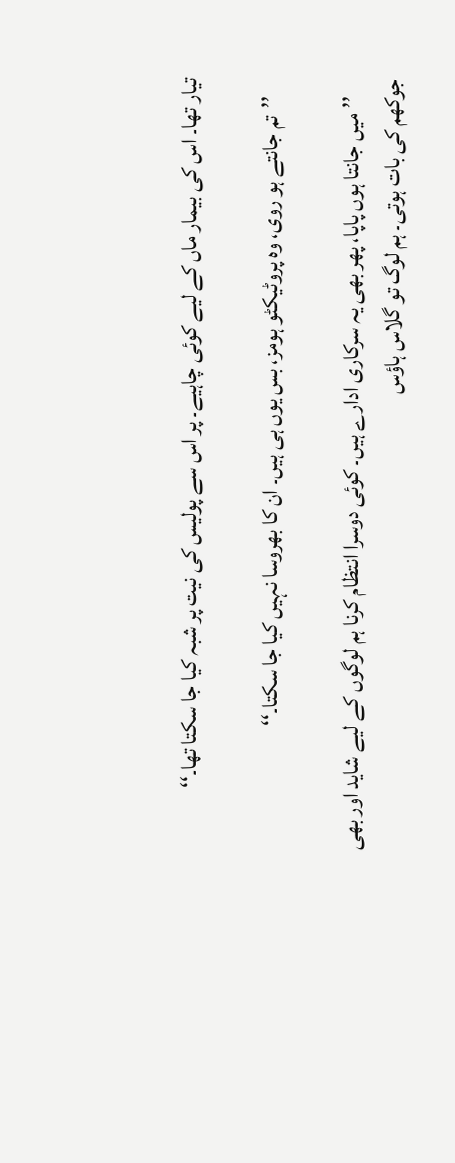تیار تھا۔ اس کی بیمار ماں کے لیے کوئی چاہیے۔ پر اس سے پولیس کی نیت پر شبہ کیا جا سکتا تھا۔‘‘

    ’’تم جانتے ہو روی، وہ پروٹیکٹو ہومز، بس یوں ہی ہیں۔ ان کا بھروسا نہیں کیا جا سکتا۔‘‘

    ’’میں جانتا ہوں پاپا، پھر بھی یہ سرکاری ادارے ہیں۔ کوئی دوسرا انتظام کرنا ہم لوگوں کے لیے شاید اور بھی جوکھم کی بات ہوتی۔ ہم لوگ تو گلاس ہاؤس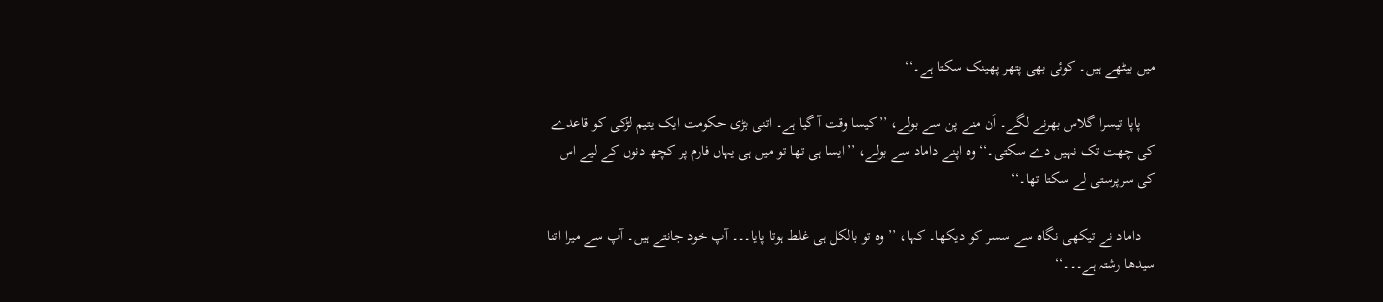میں بیٹھے ہیں۔ کوئی بھی پتھر پھینک سکتا ہے۔‘‘

    پاپا تیسرا گلاس بھرنے لگے۔ اَن منے پن سے بولے، ’’کیسا وقت آ گیا ہے۔ اتنی بڑی حکومت ایک یتیم لڑکی کو قاعدے کی چھت تک نہیں دے سکتی۔‘‘ وہ اپنے داماد سے بولے، ’’ایسا ہی تھا تو میں ہی یہاں فارم پر کچھ دنوں کے لیے اس کی سرپرستی لے سکتا تھا۔‘‘

    داماد نے تیکھی نگاہ سے سسر کو دیکھا۔ کہا، ’’وہ تو بالکل ہی غلط ہوتا پایا۔۔۔ آپ خود جانتے ہیں۔ آپ سے میرا اتنا سیدھا رشتہ ہے۔۔۔‘‘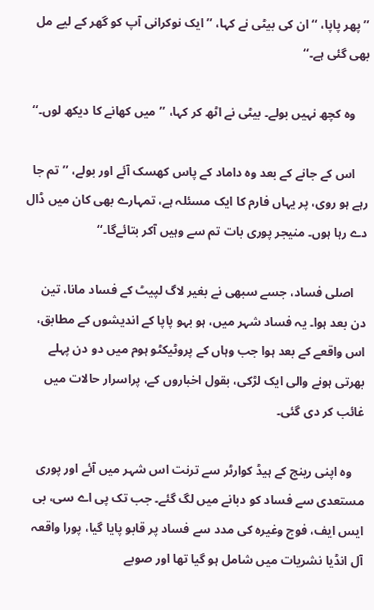’’پھر پاپا، ‘‘ ان کی بیٹی نے کہا، ’’ایک نوکرانی آپ کو گھر کے لیے مل بھی گئی ہے۔‘‘

    وہ کچھ نہیں بولے۔ بیٹی نے اٹھ کر کہا، ’’میں کھانے کا دیکھ لوں۔‘‘

    اس کے جانے کے بعد وہ داماد کے پاس کھسک آئے اور بولے، ’’تم جا رہے ہو روی، پر یہاں فارم کا ایک مسئلہ ہے، تمہارے بھی کان میں ڈال دے رہا ہوں۔ منیجر پوری بات تم سے وہیں آکر بتائےگا۔‘‘

    اصلی فساد، جسے سبھی نے بغیر لاگ لپیٹ کے فساد مانا، تین دن بعد ہوا۔ یہ فساد شہر میں، ہو بہو پاپا کے اندیشوں کے مطابق، اس واقعے کے بعد ہوا جب وہاں کے پروٹیکٹو ہوم میں دو دن پہلے بھرتی ہونے والی ایک لڑکی، بقول اخباروں کے، پراسرار حالات میں غائب کر دی گئی۔

    وہ اپنی رینج کے ہیڈ کوارٹر سے ترنت اس شہر میں آئے اور پوری مستعدی سے فساد کو دبانے میں لگ گئے۔ جب تک پی اے سی، بی ایس ایف، فوج وغیرہ کی مدد سے فساد پر قابو پایا گیا، پورا واقعہ آل انڈیا نشریات میں شامل ہو گیا تھا اور صوبے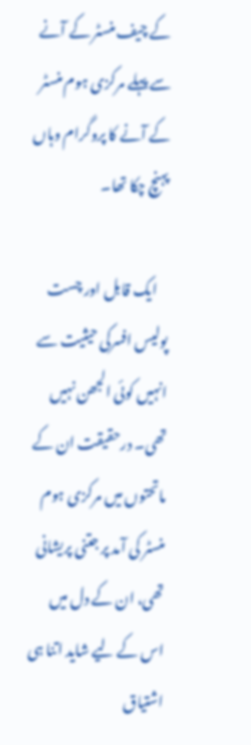کے چیف منسٹر کے آنے سے پہلے مرکزی ہوم منسٹر کے آنے کا پروگرام وہاں پہنچ چکا تھا۔

    ایک قابل اور چست پولیس افسرکی حیثیت سے انہیں کوئی الجھن نہیں تھی۔ درحقیقت ان کے ماتحتوں میں مرکزی ہوم منسٹر کی آمد پر جتنی پریشانی تھی، ان کے دل میں اس کے لیے شاید اتنا ہی اشتیاق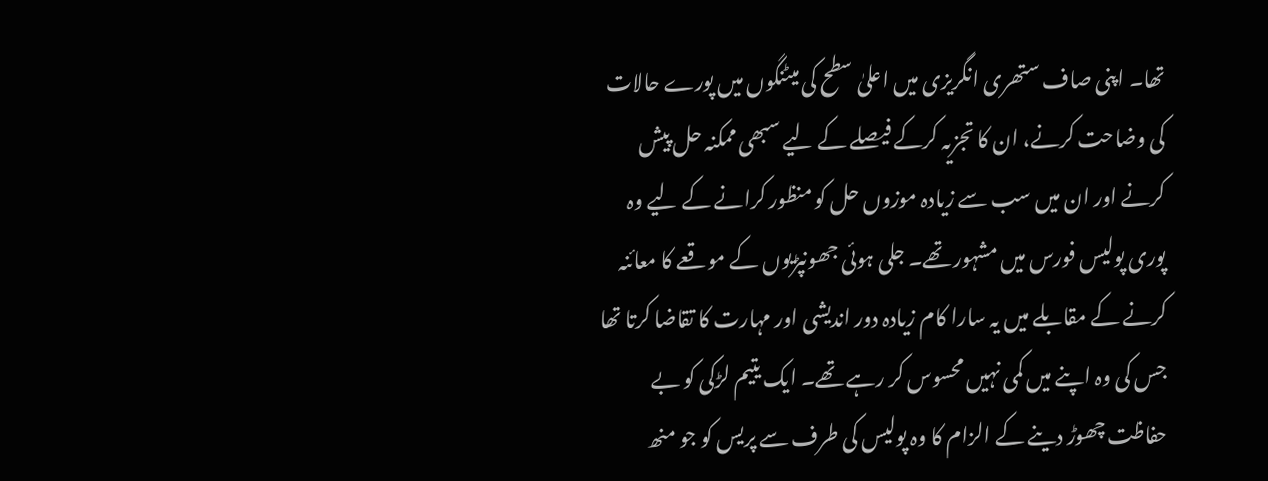تھا۔ اپنی صاف ستھری انگریزی میں اعلیٰ سطح کی میٹنگوں میں پورے حالات کی وضاحت کرنے، ان کا تجزیہ کرکے فیصلے کے لیے سبھی ممکنہ حل پیش کرنے اور ان میں سب سے زیادہ موزوں حل کو منظور کرانے کے لیے وہ پوری پولیس فورس میں مشہور تھے۔ جلی ہوئی جھونپڑیوں کے موقعے کا معائنہ کرنے کے مقابلے میں یہ سارا کام زیادہ دور اندیشی اور مہارت کا تقاضا کرتا تھا جس کی وہ اپنے میں کمی نہیں محسوس کر رہے تھے۔ ایک یتیم لڑکی کو بے حفاظت چھوڑ دینے کے الزام کا وہ پولیس کی طرف سے پریس کو جو منھ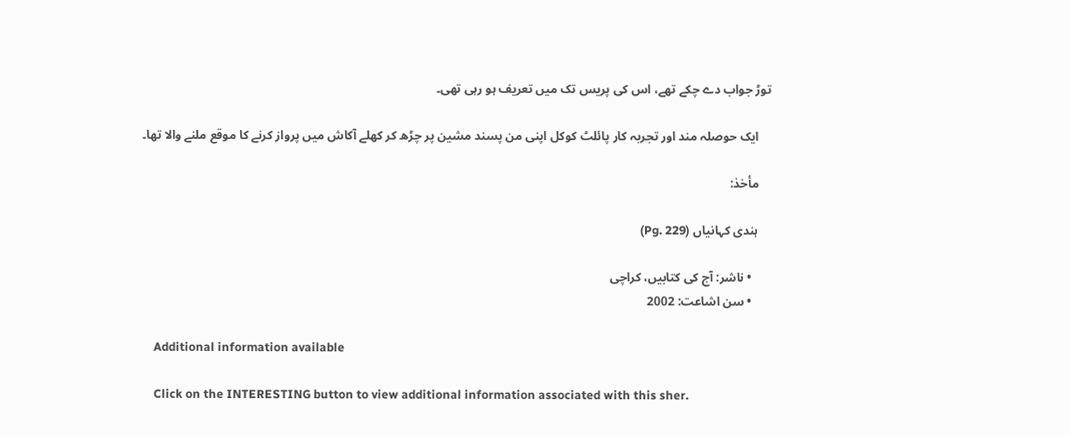توڑ جواب دے چکے تھے، اس کی پریس تک میں تعریف ہو رہی تھی۔

    ایک حوصلہ مند اور تجربہ کار پائلٹ کوکل اپنی من پسند مشین پر چڑھ کر کھلے آکاش میں پرواز کرنے کا موقع ملنے والا تھا۔

    مأخذ:

    ہندی کہانیاں (Pg. 229)

      • ناشر: آج کی کتابیں، کراچی
      • سن اشاعت: 2002

    Additional information available

    Click on the INTERESTING button to view additional information associated with this sher.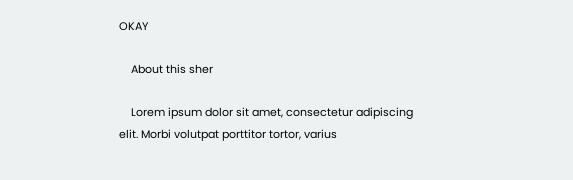OKAY

    About this sher

    Lorem ipsum dolor sit amet, consectetur adipiscing elit. Morbi volutpat porttitor tortor, varius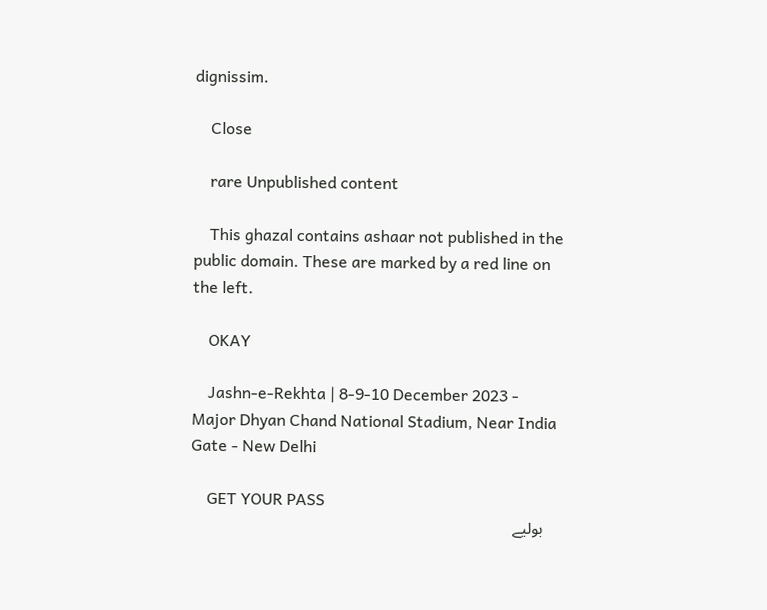dignissim.

    Close

    rare Unpublished content

    This ghazal contains ashaar not published in the public domain. These are marked by a red line on the left.

    OKAY

    Jashn-e-Rekhta | 8-9-10 December 2023 - Major Dhyan Chand National Stadium, Near India Gate - New Delhi

    GET YOUR PASS
    بولیے